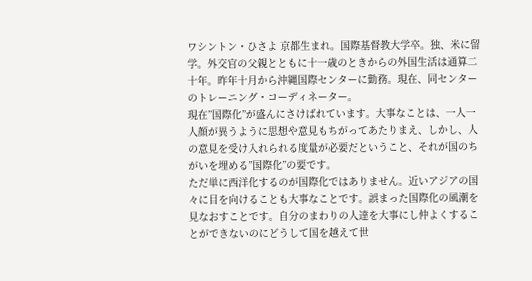ワシントン・ひさよ 京都生まれ。国際基督教大学卒。独、米に留学。外交官の父親とともに十一歳のときからの外国生活は通算二十年。昨年十月から沖縄国際センターに勤務。現在、同センターのトレーニング・コーディネーター。
現在”国際化”が盛んにさけばれています。大事なことは、一人一人顔が異うように思想や意見もちがってあたりまえ、しかし、人の意見を受け入れられる度量が必要だということ、それが国のちがいを埋める”国際化”の要です。
ただ単に西洋化するのが国際化ではありません。近いアジアの国々に目を向けることも大事なことです。誤まった国際化の風潮を見なおすことです。自分のまわりの人達を大事にし仲よくすることができないのにどうして国を越えて世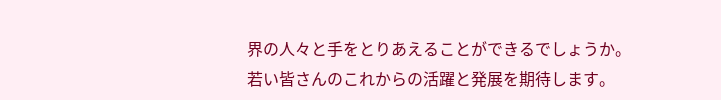界の人々と手をとりあえることができるでしょうか。
若い皆さんのこれからの活躍と発展を期待します。